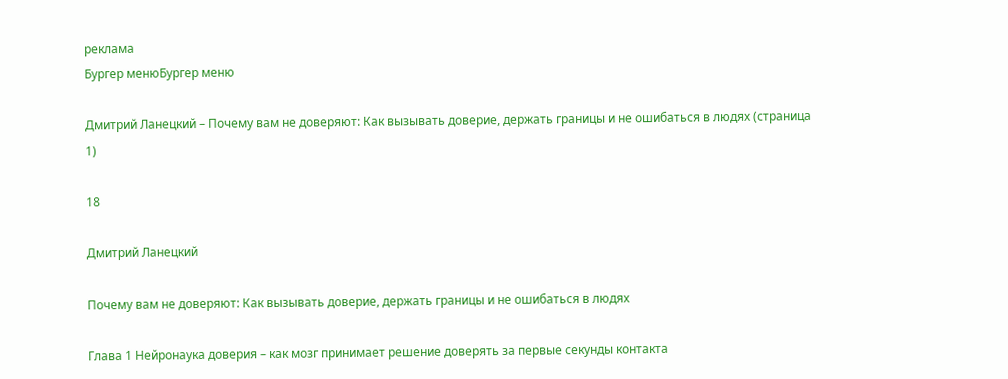реклама
Бургер менюБургер меню

Дмитрий Ланецкий – Почему вам не доверяют: Как вызывать доверие, держать границы и не ошибаться в людях (страница 1)

18

Дмитрий Ланецкий

Почему вам не доверяют: Как вызывать доверие, держать границы и не ошибаться в людях

Глава 1 Нейронаука доверия – как мозг принимает решение доверять за первые секунды контакта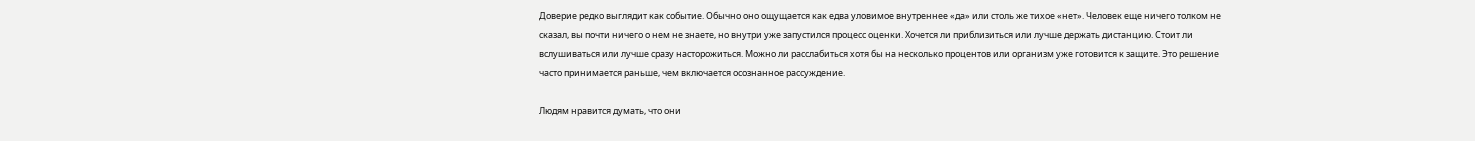Доверие редко выглядит как событие. Обычно оно ощущается как едва уловимое внутреннее «да» или столь же тихое «нет». Человек еще ничего толком не сказал, вы почти ничего о нем не знаете, но внутри уже запустился процесс оценки. Хочется ли приблизиться или лучше держать дистанцию. Стоит ли вслушиваться или лучше сразу насторожиться. Можно ли расслабиться хотя бы на несколько процентов или организм уже готовится к защите. Это решение часто принимается раньше, чем включается осознанное рассуждение.

Людям нравится думать, что они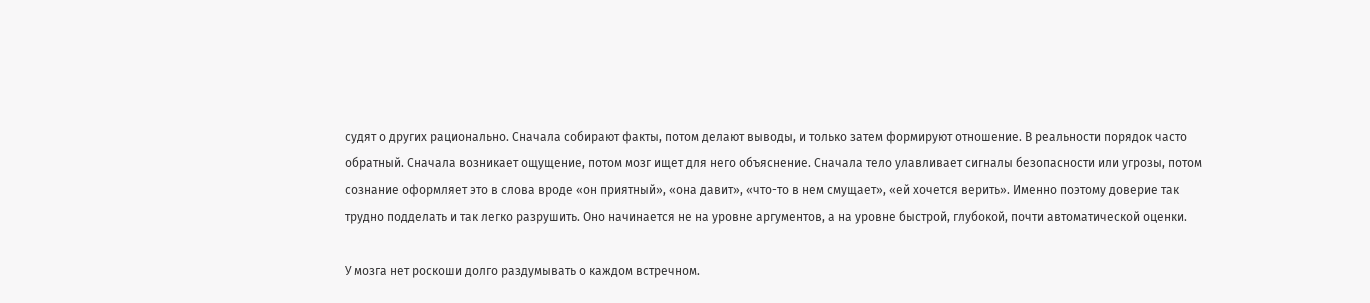судят о других рационально. Сначала собирают факты, потом делают выводы, и только затем формируют отношение. В реальности порядок часто обратный. Сначала возникает ощущение, потом мозг ищет для него объяснение. Сначала тело улавливает сигналы безопасности или угрозы, потом сознание оформляет это в слова вроде «он приятный», «она давит», «что-то в нем смущает», «ей хочется верить». Именно поэтому доверие так трудно подделать и так легко разрушить. Оно начинается не на уровне аргументов, а на уровне быстрой, глубокой, почти автоматической оценки.

У мозга нет роскоши долго раздумывать о каждом встречном.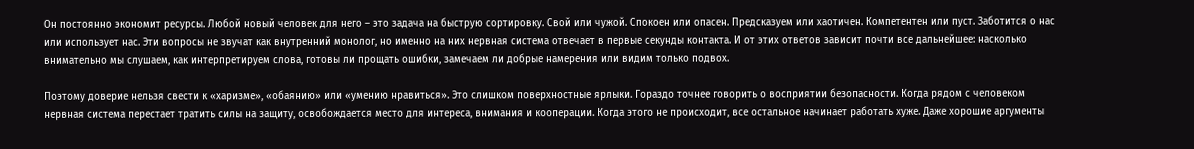Он постоянно экономит ресурсы. Любой новый человек для него – это задача на быструю сортировку. Свой или чужой. Спокоен или опасен. Предсказуем или хаотичен. Компетентен или пуст. Заботится о нас или использует нас. Эти вопросы не звучат как внутренний монолог, но именно на них нервная система отвечает в первые секунды контакта. И от этих ответов зависит почти все дальнейшее: насколько внимательно мы слушаем, как интерпретируем слова, готовы ли прощать ошибки, замечаем ли добрые намерения или видим только подвох.

Поэтому доверие нельзя свести к «харизме», «обаянию» или «умению нравиться». Это слишком поверхностные ярлыки. Гораздо точнее говорить о восприятии безопасности. Когда рядом с человеком нервная система перестает тратить силы на защиту, освобождается место для интереса, внимания и кооперации. Когда этого не происходит, все остальное начинает работать хуже. Даже хорошие аргументы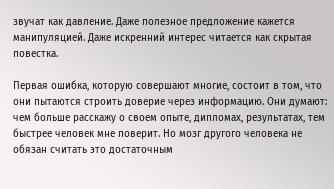звучат как давление. Даже полезное предложение кажется манипуляцией. Даже искренний интерес читается как скрытая повестка.

Первая ошибка, которую совершают многие, состоит в том, что они пытаются строить доверие через информацию. Они думают: чем больше расскажу о своем опыте, дипломах, результатах, тем быстрее человек мне поверит. Но мозг другого человека не обязан считать это достаточным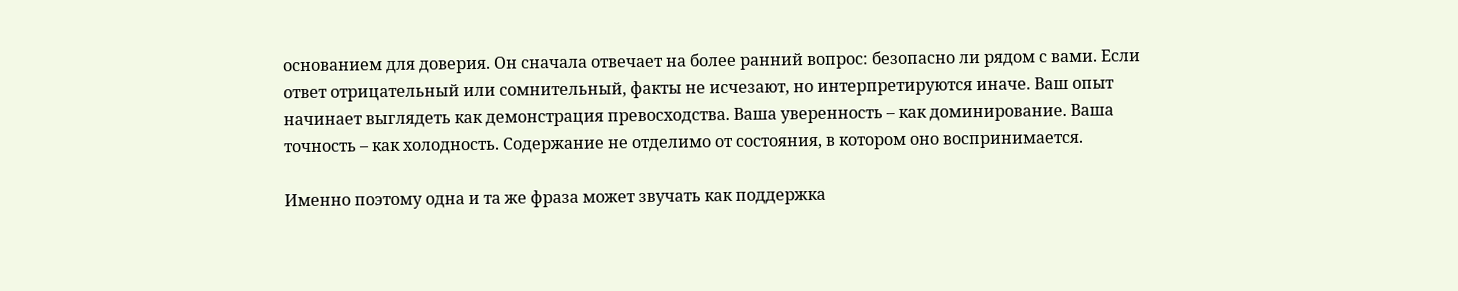основанием для доверия. Он сначала отвечает на более ранний вопрос: безопасно ли рядом с вами. Если ответ отрицательный или сомнительный, факты не исчезают, но интерпретируются иначе. Ваш опыт начинает выглядеть как демонстрация превосходства. Ваша уверенность – как доминирование. Ваша точность – как холодность. Содержание не отделимо от состояния, в котором оно воспринимается.

Именно поэтому одна и та же фраза может звучать как поддержка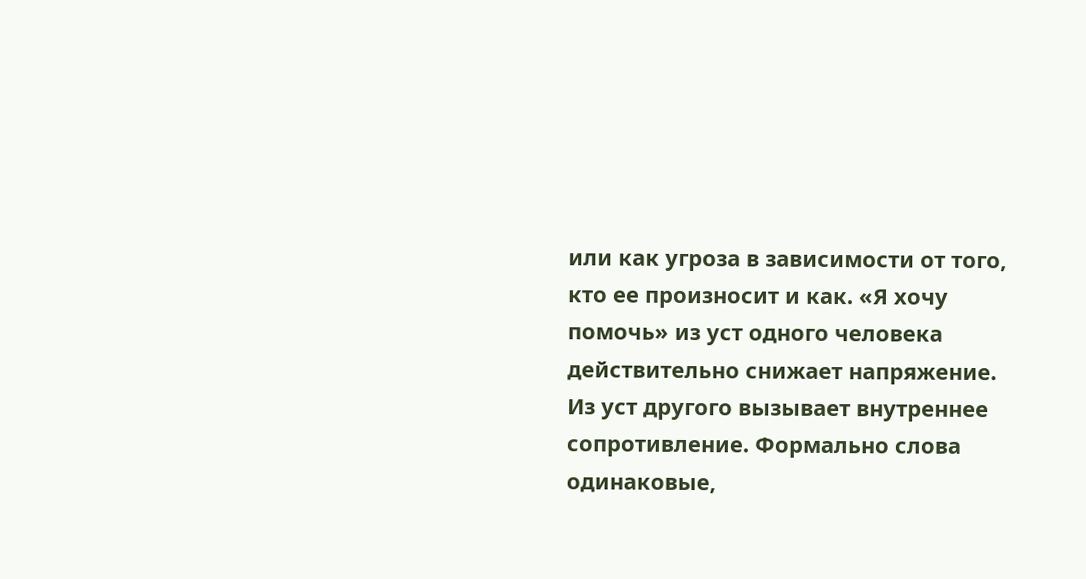или как угроза в зависимости от того, кто ее произносит и как. «Я хочу помочь» из уст одного человека действительно снижает напряжение. Из уст другого вызывает внутреннее сопротивление. Формально слова одинаковые,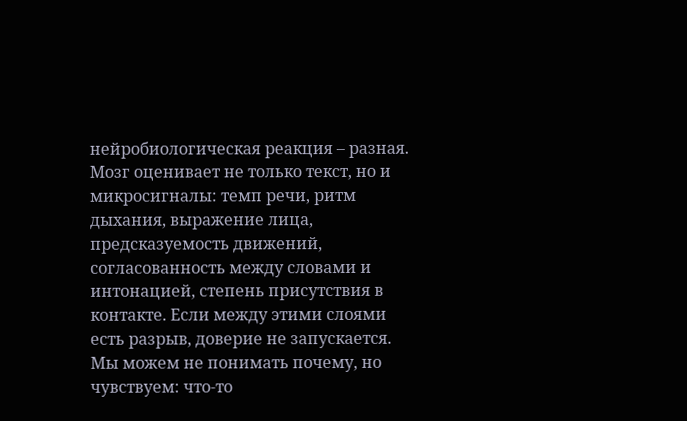нейробиологическая реакция – разная. Мозг оценивает не только текст, но и микросигналы: темп речи, ритм дыхания, выражение лица, предсказуемость движений, согласованность между словами и интонацией, степень присутствия в контакте. Если между этими слоями есть разрыв, доверие не запускается. Мы можем не понимать почему, но чувствуем: что-то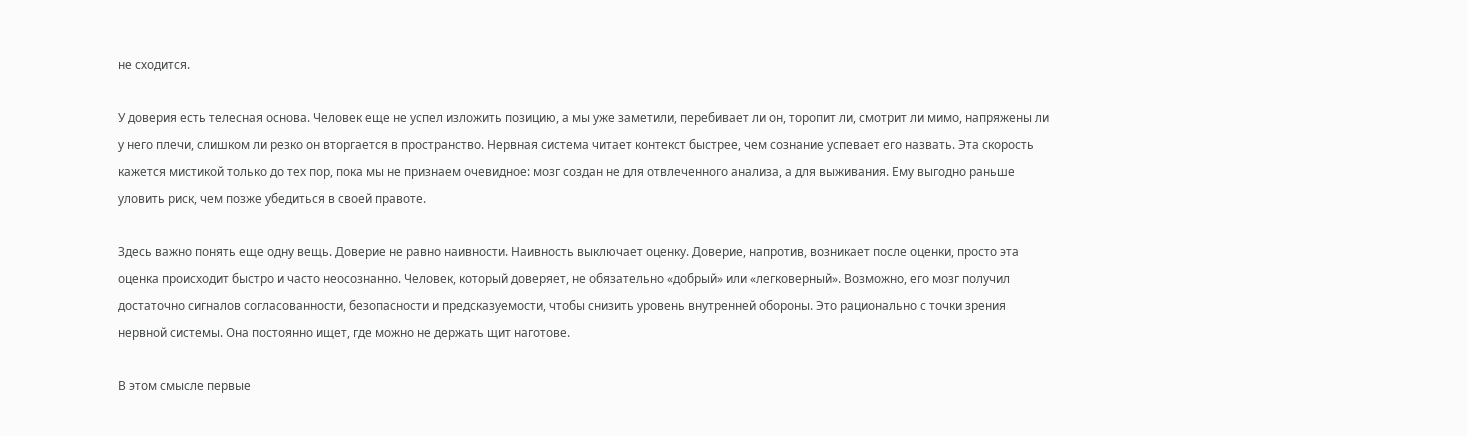не сходится.

У доверия есть телесная основа. Человек еще не успел изложить позицию, а мы уже заметили, перебивает ли он, торопит ли, смотрит ли мимо, напряжены ли у него плечи, слишком ли резко он вторгается в пространство. Нервная система читает контекст быстрее, чем сознание успевает его назвать. Эта скорость кажется мистикой только до тех пор, пока мы не признаем очевидное: мозг создан не для отвлеченного анализа, а для выживания. Ему выгодно раньше уловить риск, чем позже убедиться в своей правоте.

Здесь важно понять еще одну вещь. Доверие не равно наивности. Наивность выключает оценку. Доверие, напротив, возникает после оценки, просто эта оценка происходит быстро и часто неосознанно. Человек, который доверяет, не обязательно «добрый» или «легковерный». Возможно, его мозг получил достаточно сигналов согласованности, безопасности и предсказуемости, чтобы снизить уровень внутренней обороны. Это рационально с точки зрения нервной системы. Она постоянно ищет, где можно не держать щит наготове.

В этом смысле первые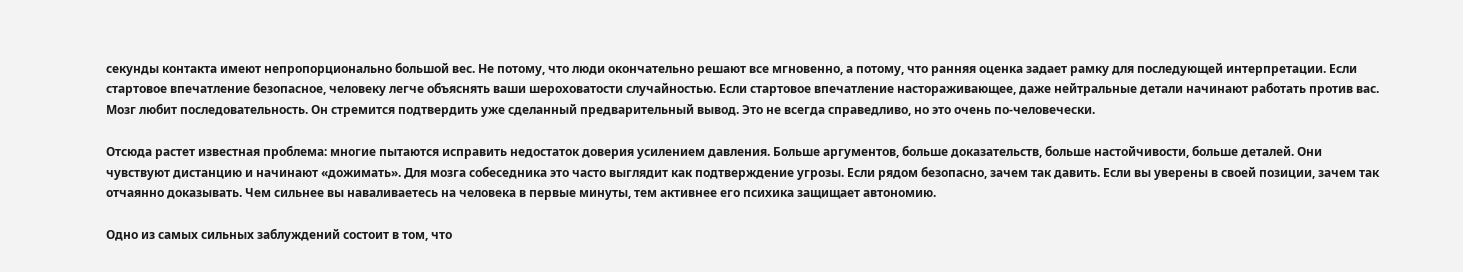секунды контакта имеют непропорционально большой вес. Не потому, что люди окончательно решают все мгновенно, а потому, что ранняя оценка задает рамку для последующей интерпретации. Если стартовое впечатление безопасное, человеку легче объяснять ваши шероховатости случайностью. Если стартовое впечатление настораживающее, даже нейтральные детали начинают работать против вас. Мозг любит последовательность. Он стремится подтвердить уже сделанный предварительный вывод. Это не всегда справедливо, но это очень по-человечески.

Отсюда растет известная проблема: многие пытаются исправить недостаток доверия усилением давления. Больше аргументов, больше доказательств, больше настойчивости, больше деталей. Они чувствуют дистанцию и начинают «дожимать». Для мозга собеседника это часто выглядит как подтверждение угрозы. Если рядом безопасно, зачем так давить. Если вы уверены в своей позиции, зачем так отчаянно доказывать. Чем сильнее вы наваливаетесь на человека в первые минуты, тем активнее его психика защищает автономию.

Одно из самых сильных заблуждений состоит в том, что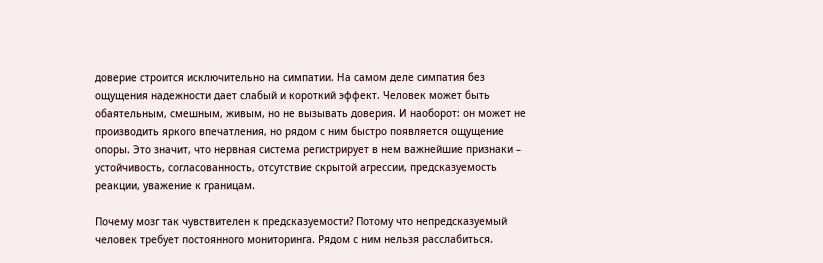доверие строится исключительно на симпатии. На самом деле симпатия без ощущения надежности дает слабый и короткий эффект. Человек может быть обаятельным, смешным, живым, но не вызывать доверия. И наоборот: он может не производить яркого впечатления, но рядом с ним быстро появляется ощущение опоры. Это значит, что нервная система регистрирует в нем важнейшие признаки – устойчивость, согласованность, отсутствие скрытой агрессии, предсказуемость реакции, уважение к границам.

Почему мозг так чувствителен к предсказуемости? Потому что непредсказуемый человек требует постоянного мониторинга. Рядом с ним нельзя расслабиться.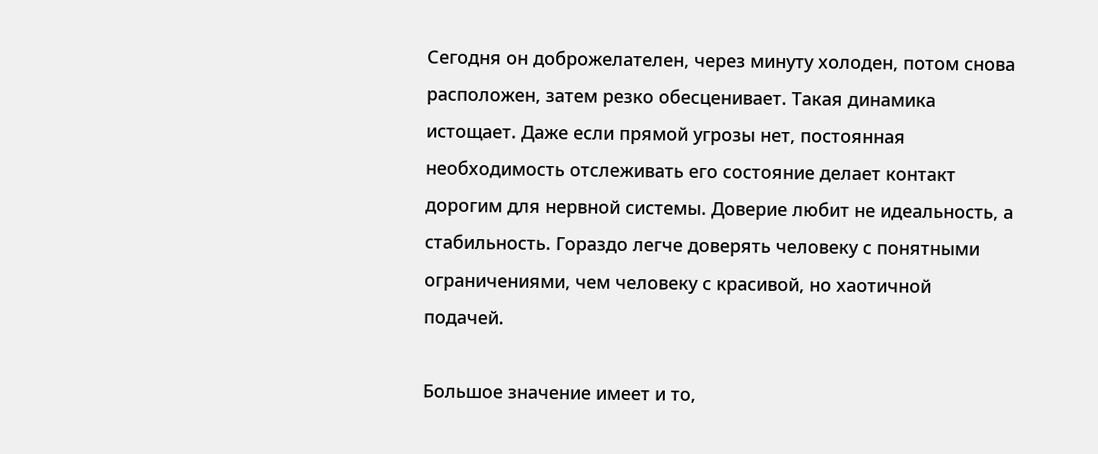Сегодня он доброжелателен, через минуту холоден, потом снова расположен, затем резко обесценивает. Такая динамика истощает. Даже если прямой угрозы нет, постоянная необходимость отслеживать его состояние делает контакт дорогим для нервной системы. Доверие любит не идеальность, а стабильность. Гораздо легче доверять человеку с понятными ограничениями, чем человеку с красивой, но хаотичной подачей.

Большое значение имеет и то,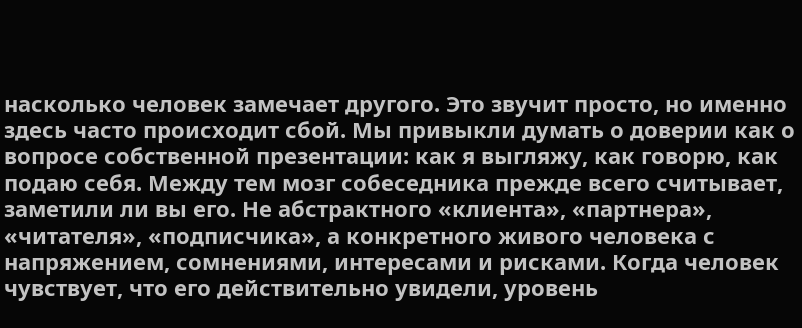насколько человек замечает другого. Это звучит просто, но именно здесь часто происходит сбой. Мы привыкли думать о доверии как о вопросе собственной презентации: как я выгляжу, как говорю, как подаю себя. Между тем мозг собеседника прежде всего считывает, заметили ли вы его. Не абстрактного «клиента», «партнера», «читателя», «подписчика», а конкретного живого человека с напряжением, сомнениями, интересами и рисками. Когда человек чувствует, что его действительно увидели, уровень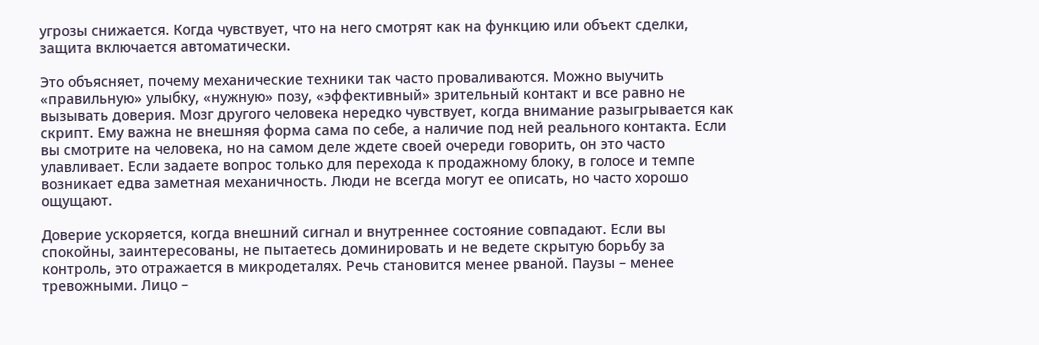угрозы снижается. Когда чувствует, что на него смотрят как на функцию или объект сделки, защита включается автоматически.

Это объясняет, почему механические техники так часто проваливаются. Можно выучить «правильную» улыбку, «нужную» позу, «эффективный» зрительный контакт и все равно не вызывать доверия. Мозг другого человека нередко чувствует, когда внимание разыгрывается как скрипт. Ему важна не внешняя форма сама по себе, а наличие под ней реального контакта. Если вы смотрите на человека, но на самом деле ждете своей очереди говорить, он это часто улавливает. Если задаете вопрос только для перехода к продажному блоку, в голосе и темпе возникает едва заметная механичность. Люди не всегда могут ее описать, но часто хорошо ощущают.

Доверие ускоряется, когда внешний сигнал и внутреннее состояние совпадают. Если вы спокойны, заинтересованы, не пытаетесь доминировать и не ведете скрытую борьбу за контроль, это отражается в микродеталях. Речь становится менее рваной. Паузы – менее тревожными. Лицо –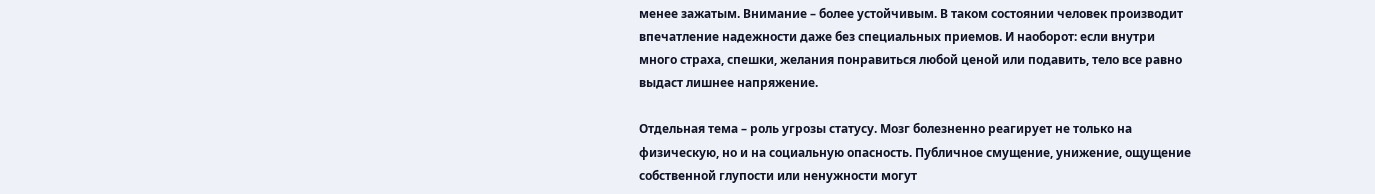менее зажатым. Внимание – более устойчивым. В таком состоянии человек производит впечатление надежности даже без специальных приемов. И наоборот: если внутри много страха, спешки, желания понравиться любой ценой или подавить, тело все равно выдаст лишнее напряжение.

Отдельная тема – роль угрозы статусу. Мозг болезненно реагирует не только на физическую, но и на социальную опасность. Публичное смущение, унижение, ощущение собственной глупости или ненужности могут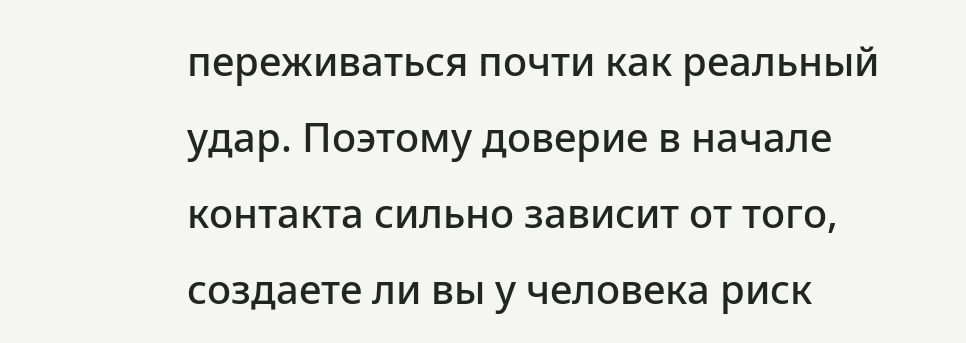переживаться почти как реальный удар. Поэтому доверие в начале контакта сильно зависит от того, создаете ли вы у человека риск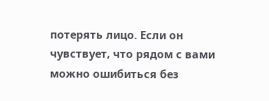потерять лицо. Если он чувствует, что рядом с вами можно ошибиться без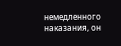немедленного наказания, он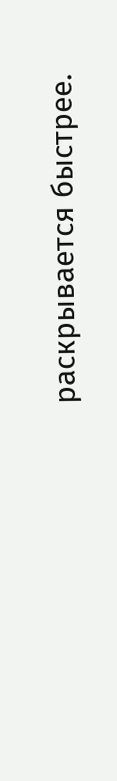раскрывается быстрее.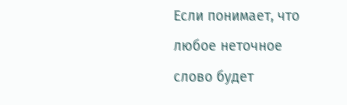Если понимает, что любое неточное слово будет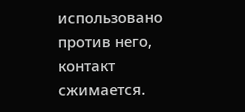использовано против него, контакт сжимается.